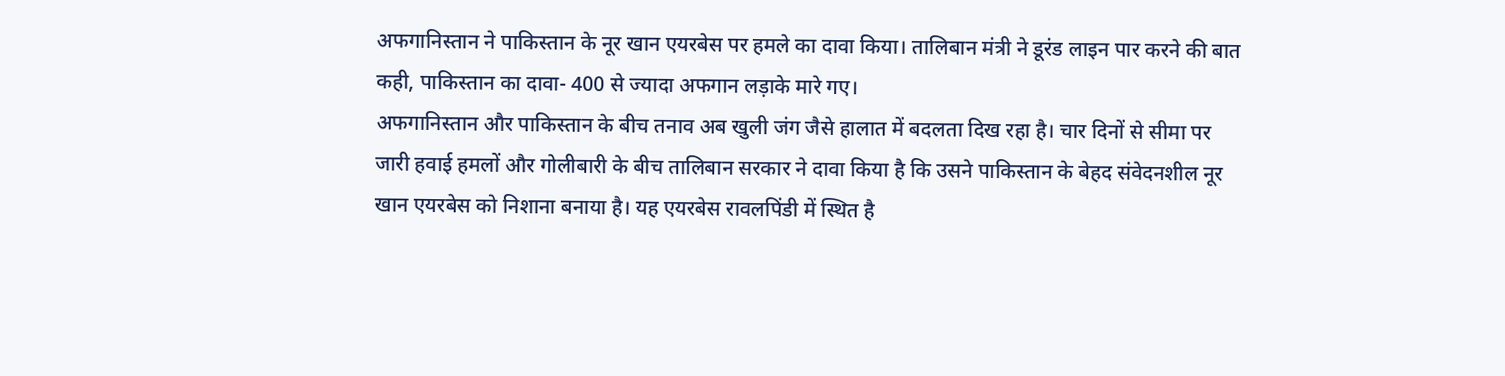अफगानिस्तान ने पाकिस्तान के नूर खान एयरबेस पर हमले का दावा किया। तालिबान मंत्री ने डूरंड लाइन पार करने की बात कही, पाकिस्तान का दावा- 400 से ज्यादा अफगान लड़ाके मारे गए।
अफगानिस्तान और पाकिस्तान के बीच तनाव अब खुली जंग जैसे हालात में बदलता दिख रहा है। चार दिनों से सीमा पर जारी हवाई हमलों और गोलीबारी के बीच तालिबान सरकार ने दावा किया है कि उसने पाकिस्तान के बेहद संवेदनशील नूर खान एयरबेस को निशाना बनाया है। यह एयरबेस रावलपिंडी में स्थित है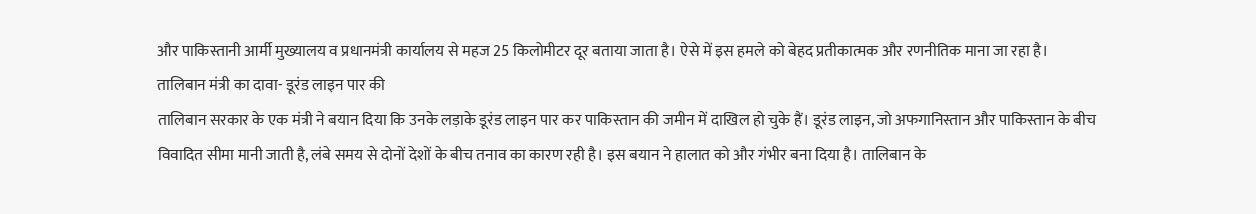और पाकिस्तानी आर्मी मुख्यालय व प्रधानमंत्री कार्यालय से महज 25 किलोमीटर दूर बताया जाता है। ऐसे में इस हमले को बेहद प्रतीकात्मक और रणनीतिक माना जा रहा है।
तालिबान मंत्री का दावा- डूरंड लाइन पार की
तालिबान सरकार के एक मंत्री ने बयान दिया कि उनके लड़ाके डूरंड लाइन पार कर पाकिस्तान की जमीन में दाखिल हो चुके हैं। डूरंड लाइन, जो अफगानिस्तान और पाकिस्तान के बीच विवादित सीमा मानी जाती है, लंबे समय से दोनों देशों के बीच तनाव का कारण रही है। इस बयान ने हालात को और गंभीर बना दिया है। तालिबान के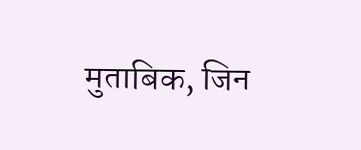मुताबिक, जिन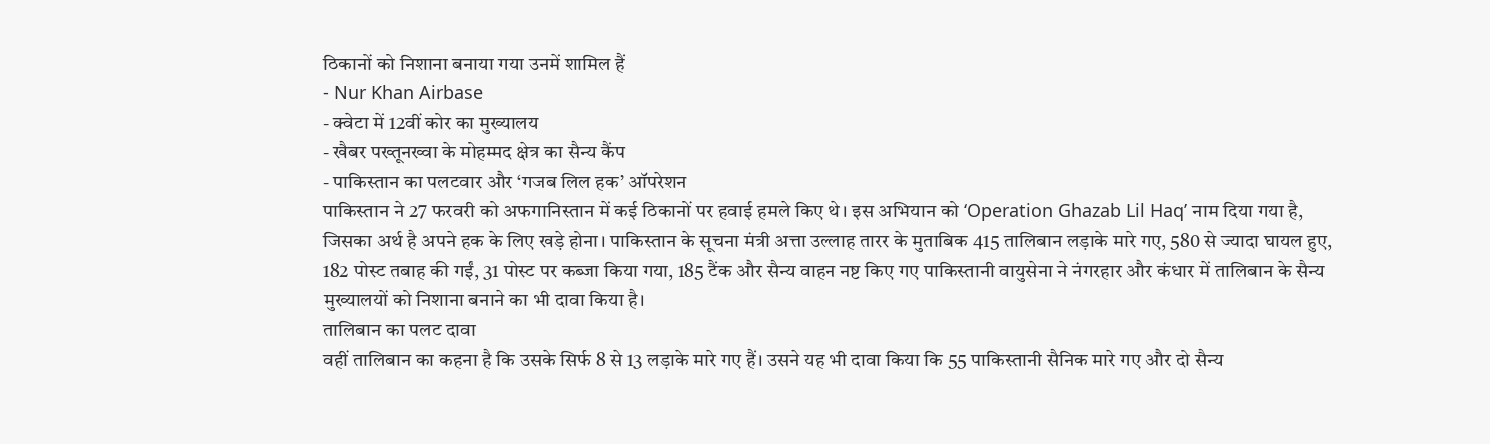ठिकानों को निशाना बनाया गया उनमें शामिल हैं
- Nur Khan Airbase
- क्वेटा में 12वीं कोर का मुख्यालय
- खैबर पख्तूनख्वा के मोहम्मद क्षेत्र का सैन्य कैंप
- पाकिस्तान का पलटवार और ‘गजब लिल हक’ ऑपरेशन
पाकिस्तान ने 27 फरवरी को अफगानिस्तान में कई ठिकानों पर हवाई हमले किए थे। इस अभियान को ‘Operation Ghazab Lil Haq’ नाम दिया गया है, जिसका अर्थ है अपने हक के लिए खड़े होना। पाकिस्तान के सूचना मंत्री अत्ता उल्लाह तारर के मुताबिक 415 तालिबान लड़ाके मारे गए, 580 से ज्यादा घायल हुए, 182 पोस्ट तबाह की गईं, 31 पोस्ट पर कब्जा किया गया, 185 टैंक और सैन्य वाहन नष्ट किए गए पाकिस्तानी वायुसेना ने नंगरहार और कंधार में तालिबान के सैन्य मुख्यालयों को निशाना बनाने का भी दावा किया है।
तालिबान का पलट दावा
वहीं तालिबान का कहना है कि उसके सिर्फ 8 से 13 लड़ाके मारे गए हैं। उसने यह भी दावा किया कि 55 पाकिस्तानी सैनिक मारे गए और दो सैन्य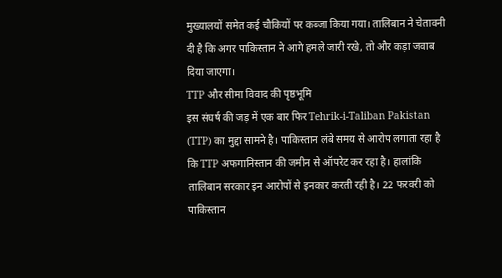मुख्यालयों समेत कई चौकियों पर कब्जा किया गया। तालिबान ने चेतावनी दी है कि अगर पाकिस्तान ने आगे हमले जारी रखे, तो और कड़ा जवाब दिया जाएगा।
TTP और सीमा विवाद की पृष्ठभूमि
इस संघर्ष की जड़ में एक बार फिर Tehrik-i-Taliban Pakistan (TTP) का मुद्दा सामने है। पाकिस्तान लंबे समय से आरोप लगाता रहा है कि TTP अफगानिस्तान की जमीन से ऑपरेट कर रहा है। हालांकि तालिबान सरकार इन आरोपों से इनकार करती रही है। 22 फरवरी को पाकिस्तान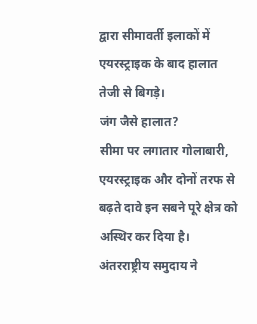द्वारा सीमावर्ती इलाकों में एयरस्ट्राइक के बाद हालात तेजी से बिगड़े।
जंग जैसे हालात?
सीमा पर लगातार गोलाबारी, एयरस्ट्राइक और दोनों तरफ से बढ़ते दावे इन सबने पूरे क्षेत्र को अस्थिर कर दिया है। अंतरराष्ट्रीय समुदाय ने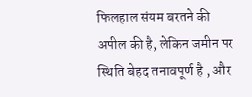फिलहाल संयम बरतने की अपील की है, लेकिन जमीन पर स्थिति बेहद तनावपूर्ण है , और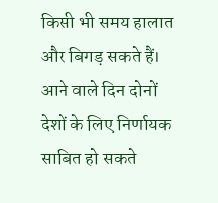किसी भी समय हालात और बिगड़ सकते हैं। आने वाले दिन दोनों देशों के लिए निर्णायक साबित हो सकते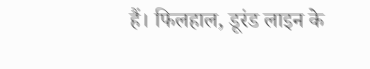हैं। फिलहाल, डूरंड लाइन के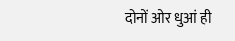दोनों ओर धुआं ही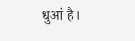धुआं है।